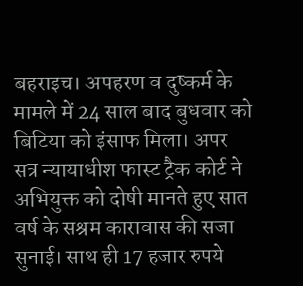बहराइच। अपहरण व दुष्कर्म के मामले में 24 साल बाद बुधवार को बिटिया को इंसाफ मिला। अपर सत्र न्यायाधीश फास्ट ट्रैक कोर्ट ने अभियुक्त को दोषी मानते हुए सात वर्ष के सश्रम कारावास की सजा सुनाई। साथ ही 17 हजार रुपये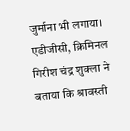जुर्माना भी लगाया।
एडीजीसी, क्रिमिनल गिरीश चंद्र शुक्ला ने बताया कि श्रावस्ती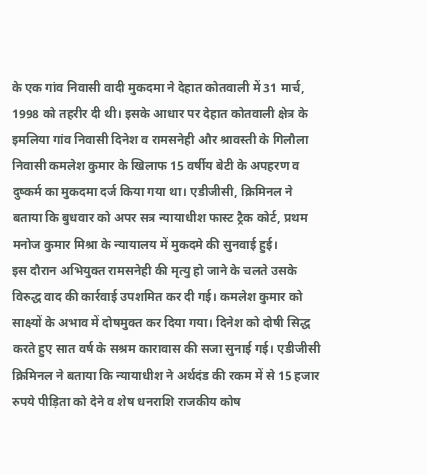के एक गांव निवासी वादी मुकदमा ने देहात कोतवाली में 31 मार्च, 1998 को तहरीर दी थी। इसके आधार पर देहात कोतवाली क्षेत्र के इमलिया गांव निवासी दिनेश व रामसनेही और श्रावस्ती के गिलौला निवासी कमलेश कुमार के खिलाफ 15 वर्षीय बेटी के अपहरण व दुष्कर्म का मुकदमा दर्ज किया गया था। एडीजीसी, क्रिमिनल ने बताया कि बुधवार को अपर सत्र न्यायाधीश फास्ट ट्रैक कोर्ट, प्रथम मनोज कुमार मिश्रा के न्यायालय में मुकदमे की सुनवाई हुई।
इस दौरान अभियुक्त रामसनेही की मृत्यु हो जाने के चलते उसके विरुद्ध वाद की कार्रवाई उपशमित कर दी गई। कमलेश कुमार को साक्ष्यों के अभाव में दोषमुक्त कर दिया गया। दिनेश को दोषी सिद्ध करते हुए सात वर्ष के सश्रम कारावास की सजा सुनाई गई। एडीजीसी क्रिमिनल ने बताया कि न्यायाधीश ने अर्थदंड की रकम में से 15 हजार रुपये पीड़िता को देने व शेष धनराशि राजकीय कोष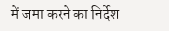में जमा करने का निर्देश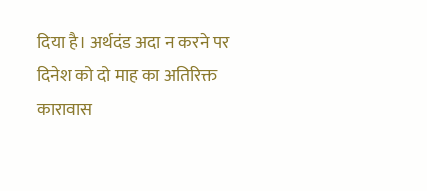दिया है। अर्थदंड अदा न करने पर दिनेश को दो माह का अतिरिक्त कारावास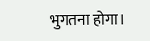भुगतना होगा।